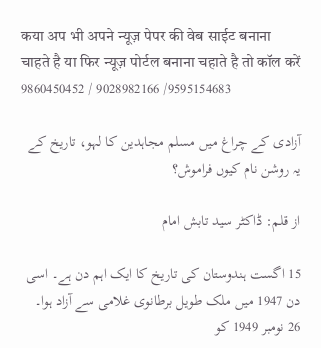कया अप भी अपने न्यूज़ पेपर की वेब साईट बनाना चाहते है या फिर न्यूज़ पोर्टल बनाना चहाते है तो कॉल करें 9860450452 / 9028982166 /9595154683

آزادی کے چراغ میں مسلم مجاہدین کا لہو، تاریخ کے یہ روشن نام کیوں فراموش؟

از قلم: ڈاکٹر سید تابش امام

15 اگست ہندوستان کی تاریخ کا ایک اہم دن ہے۔ اسی دن 1947 میں ملک طویل برطانوی غلامی سے آزاد ہوا۔ 26 نومبر 1949 کو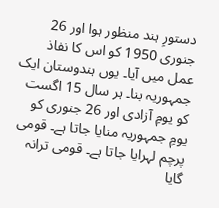دستورِ ہند منظور ہوا اور 26 جنوری 1950 کو اس کا نفاذ عمل میں آیا۔ یوں ہندوستان ایک جمہوریہ بنا۔ ہر سال 15 اگست کو یومِ آزادی اور 26 جنوری کو یومِ جمہوریہ منایا جاتا ہے۔ قومی پرچم لہرایا جاتا ہے۔ قومی ترانہ گایا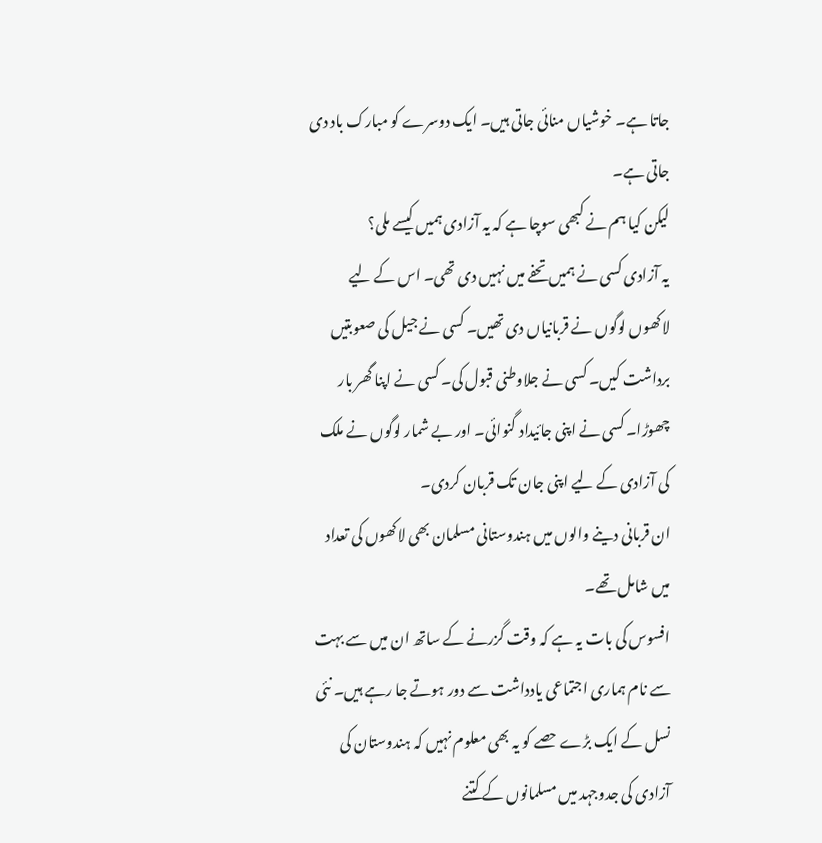جاتا ہے۔ خوشیاں منائی جاتی ہیں۔ ایک دوسرے کو مبارک باد دی جاتی ہے۔
لیکن کیا ہم نے کبھی سوچا ہے کہ یہ آزادی ہمیں کیسے ملی؟
یہ آزادی کسی نے ہمیں تحفے میں نہیں دی تھی۔ اس کے لیے لاکھوں لوگوں نے قربانیاں دی تھیں۔ کسی نے جیل کی صعوبتیں برداشت کیں۔ کسی نے جلاوطنی قبول کی۔ کسی نے اپنا گھر بار چھوڑا۔ کسی نے اپنی جائیداد گنوائی۔ اور بے شمار لوگوں نے ملک کی آزادی کے لیے اپنی جان تک قربان کردی۔
ان قربانی دینے والوں میں ہندوستانی مسلمان بھی لاکھوں کی تعداد میں شامل تھے۔
افسوس کی بات یہ ہے کہ وقت گزرنے کے ساتھ ان میں سے بہت سے نام ہماری اجتماعی یادداشت سے دور ہوتے جا رہے ہیں۔ نئی نسل کے ایک بڑے حصے کو یہ بھی معلوم نہیں کہ ہندوستان کی آزادی کی جدوجہد میں مسلمانوں کے کتنے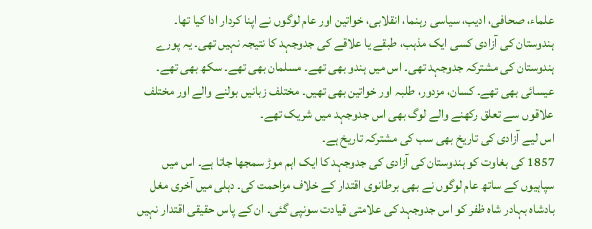علماء، صحافی، ادیب، سیاسی رہنما، انقلابی، خواتین اور عام لوگوں نے اپنا کردار ادا کیا تھا۔
ہندوستان کی آزادی کسی ایک مذہب، طبقے یا علاقے کی جدوجہد کا نتیجہ نہیں تھی۔ یہ پورے ہندوستان کی مشترکہ جدوجہد تھی۔ اس میں ہندو بھی تھے۔ مسلمان بھی تھے۔ سکھ بھی تھے۔ عیسائی بھی تھے۔ کسان، مزدور، طلبہ اور خواتین بھی تھیں۔ مختلف زبانیں بولنے والے اور مختلف علاقوں سے تعلق رکھنے والے لوگ بھی اس جدوجہد میں شریک تھے۔
اس لیے آزادی کی تاریخ بھی سب کی مشترکہ تاریخ ہے۔
1857 کی بغاوت کو ہندوستان کی آزادی کی جدوجہد کا ایک اہم موڑ سمجھا جاتا ہے۔ اس میں سپاہیوں کے ساتھ عام لوگوں نے بھی برطانوی اقتدار کے خلاف مزاحمت کی۔ دہلی میں آخری مغل بادشاہ بہادر شاہ ظفر کو اس جدوجہد کی علامتی قیادت سونپی گئی۔ ان کے پاس حقیقی اقتدار نہیں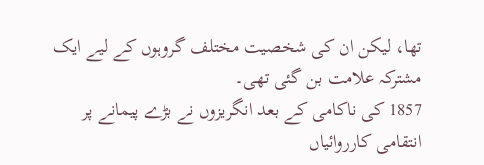تھا، لیکن ان کی شخصیت مختلف گروہوں کے لیے ایک مشترکہ علامت بن گئی تھی۔
1857 کی ناکامی کے بعد انگریزوں نے بڑے پیمانے پر انتقامی کارروائیاں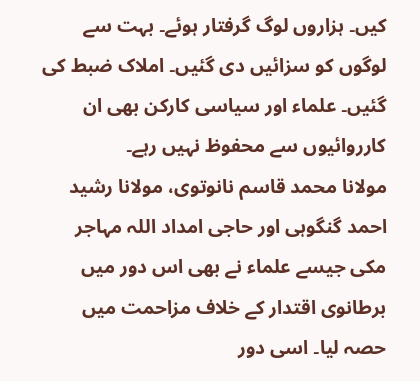کیں۔ ہزاروں لوگ گرفتار ہوئے۔ بہت سے لوگوں کو سزائیں دی گئیں۔ املاک ضبط کی گئیں۔ علماء اور سیاسی کارکن بھی ان کارروائیوں سے محفوظ نہیں رہے۔
مولانا محمد قاسم نانوتوی، مولانا رشید احمد گنگوہی اور حاجی امداد اللہ مہاجر مکی جیسے علماء نے بھی اس دور میں برطانوی اقتدار کے خلاف مزاحمت میں حصہ لیا۔ اسی دور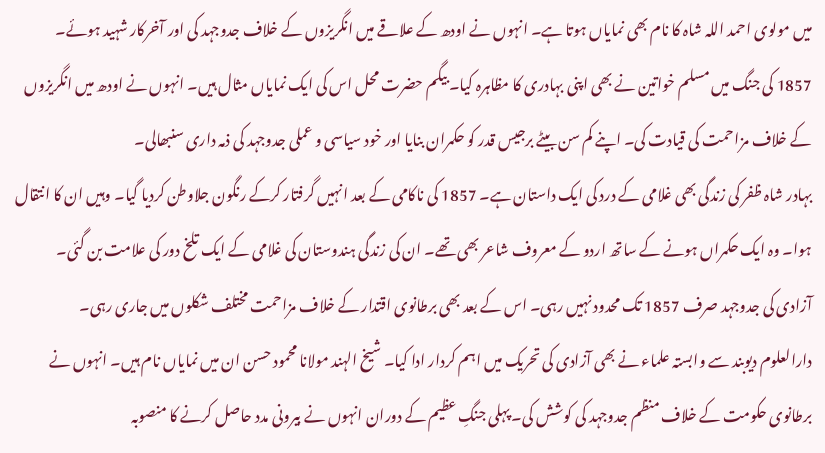میں مولوی احمد اللہ شاہ کا نام بھی نمایاں ہوتا ہے۔ انہوں نے اودھ کے علاقے میں انگریزوں کے خلاف جدوجہد کی اور آخرکار شہید ہوئے۔
1857 کی جنگ میں مسلم خواتین نے بھی اپنی بہادری کا مظاہرہ کیا۔ بیگم حضرت محل اس کی ایک نمایاں مثال ہیں۔ انہوں نے اودھ میں انگریزوں کے خلاف مزاحمت کی قیادت کی۔ اپنے کم سن بیٹے برجیس قدر کو حکمران بنایا اور خود سیاسی و عملی جدوجہد کی ذمہ داری سنبھالی۔
بہادر شاہ ظفر کی زندگی بھی غلامی کے درد کی ایک داستان ہے۔ 1857 کی ناکامی کے بعد انہیں گرفتار کرکے رنگون جلاوطن کردیا گیا۔ وہیں ان کا انتقال ہوا۔ وہ ایک حکمراں ہونے کے ساتھ اردو کے معروف شاعر بھی تھے۔ ان کی زندگی ہندوستان کی غلامی کے ایک تلخ دور کی علامت بن گئی۔
آزادی کی جدوجہد صرف 1857 تک محدود نہیں رہی۔ اس کے بعد بھی برطانوی اقتدار کے خلاف مزاحمت مختلف شکلوں میں جاری رہی۔
دارالعلوم دیوبند سے وابستہ علماء نے بھی آزادی کی تحریک میں اہم کردار ادا کیا۔ شیخ الہند مولانا محمود حسن ان میں نمایاں نام ہیں۔ انہوں نے برطانوی حکومت کے خلاف منظم جدوجہد کی کوشش کی۔ پہلی جنگِ عظیم کے دوران انہوں نے بیرونی مدد حاصل کرنے کا منصوبہ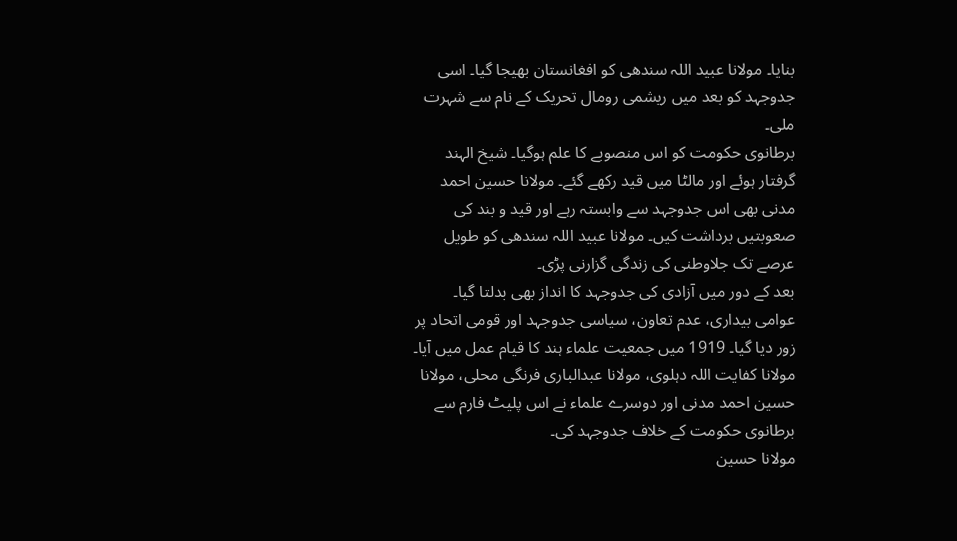بنایا۔ مولانا عبید اللہ سندھی کو افغانستان بھیجا گیا۔ اسی جدوجہد کو بعد میں ریشمی رومال تحریک کے نام سے شہرت ملی۔
برطانوی حکومت کو اس منصوبے کا علم ہوگیا۔ شیخ الہند گرفتار ہوئے اور مالٹا میں قید رکھے گئے۔ مولانا حسین احمد مدنی بھی اس جدوجہد سے وابستہ رہے اور قید و بند کی صعوبتیں برداشت کیں۔ مولانا عبید اللہ سندھی کو طویل عرصے تک جلاوطنی کی زندگی گزارنی پڑی۔
بعد کے دور میں آزادی کی جدوجہد کا انداز بھی بدلتا گیا۔ عوامی بیداری، عدم تعاون، سیاسی جدوجہد اور قومی اتحاد پر زور دیا گیا۔ 1919 میں جمعیت علماء ہند کا قیام عمل میں آیا۔ مولانا کفایت اللہ دہلوی، مولانا عبدالباری فرنگی محلی، مولانا حسین احمد مدنی اور دوسرے علماء نے اس پلیٹ فارم سے برطانوی حکومت کے خلاف جدوجہد کی۔
مولانا حسین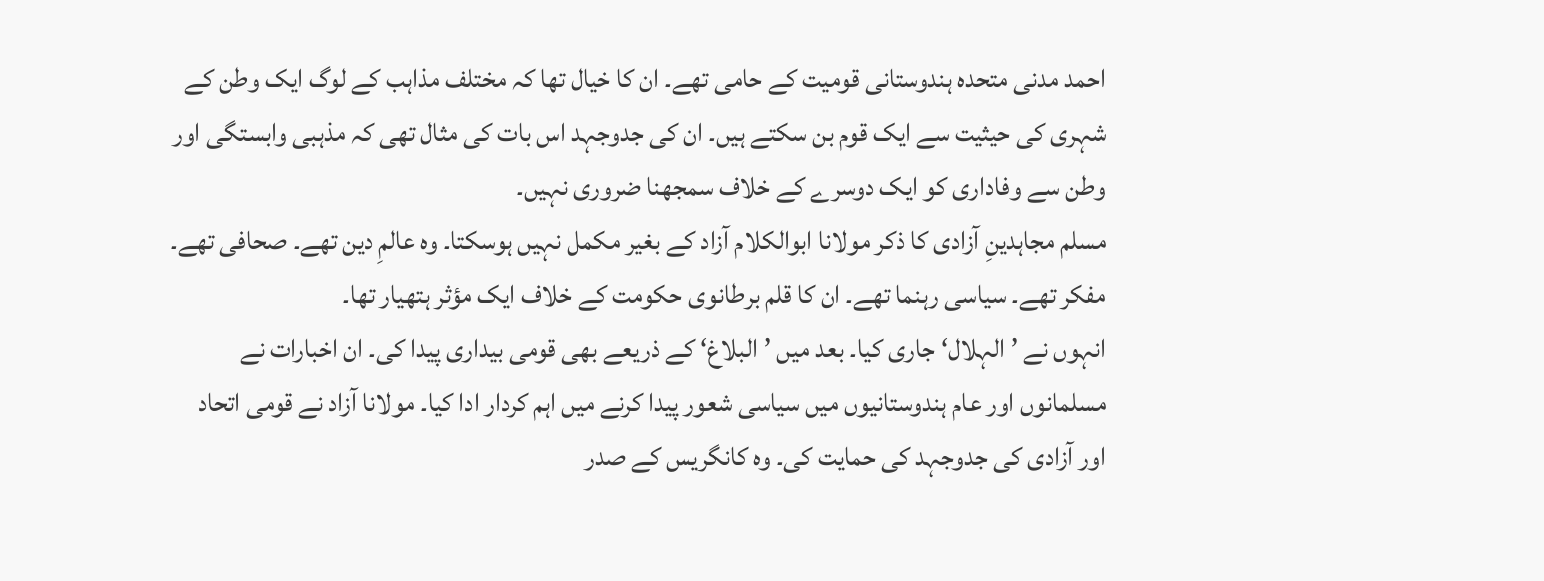احمد مدنی متحدہ ہندوستانی قومیت کے حامی تھے۔ ان کا خیال تھا کہ مختلف مذاہب کے لوگ ایک وطن کے شہری کی حیثیت سے ایک قوم بن سکتے ہیں۔ ان کی جدوجہد اس بات کی مثال تھی کہ مذہبی وابستگی اور وطن سے وفاداری کو ایک دوسرے کے خلاف سمجھنا ضروری نہیں۔
مسلم مجاہدینِ آزادی کا ذکر مولانا ابوالکلام آزاد کے بغیر مکمل نہیں ہوسکتا۔ وہ عالمِ دین تھے۔ صحافی تھے۔ مفکر تھے۔ سیاسی رہنما تھے۔ ان کا قلم برطانوی حکومت کے خلاف ایک مؤثر ہتھیار تھا۔
انہوں نے ’الہلال‘ جاری کیا۔ بعد میں ’البلاغ‘ کے ذریعے بھی قومی بیداری پیدا کی۔ ان اخبارات نے مسلمانوں اور عام ہندوستانیوں میں سیاسی شعور پیدا کرنے میں اہم کردار ادا کیا۔ مولانا آزاد نے قومی اتحاد اور آزادی کی جدوجہد کی حمایت کی۔ وہ کانگریس کے صدر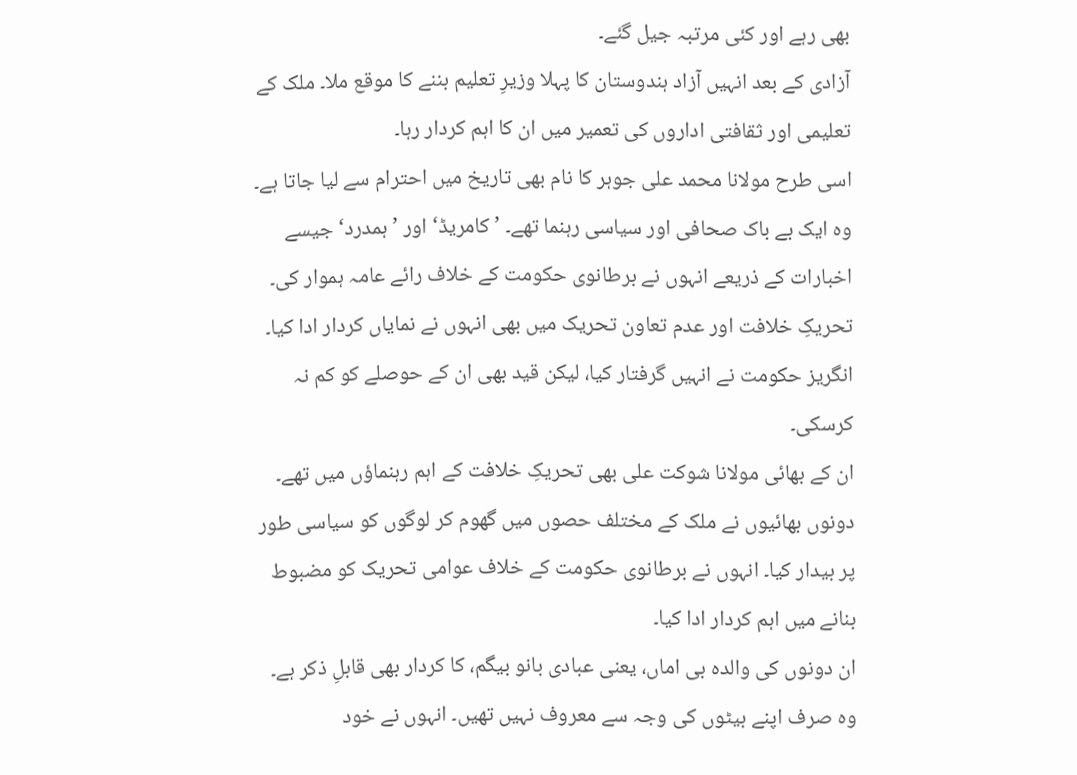بھی رہے اور کئی مرتبہ جیل گئے۔
آزادی کے بعد انہیں آزاد ہندوستان کا پہلا وزیرِ تعلیم بننے کا موقع ملا۔ ملک کے تعلیمی اور ثقافتی اداروں کی تعمیر میں ان کا اہم کردار رہا۔
اسی طرح مولانا محمد علی جوہر کا نام بھی تاریخ میں احترام سے لیا جاتا ہے۔ وہ ایک بے باک صحافی اور سیاسی رہنما تھے۔ ’کامریڈ‘ اور ’ہمدرد‘ جیسے اخبارات کے ذریعے انہوں نے برطانوی حکومت کے خلاف رائے عامہ ہموار کی۔ تحریکِ خلافت اور عدم تعاون تحریک میں بھی انہوں نے نمایاں کردار ادا کیا۔ انگریز حکومت نے انہیں گرفتار کیا، لیکن قید بھی ان کے حوصلے کو کم نہ کرسکی۔
ان کے بھائی مولانا شوکت علی بھی تحریکِ خلافت کے اہم رہنماؤں میں تھے۔ دونوں بھائیوں نے ملک کے مختلف حصوں میں گھوم کر لوگوں کو سیاسی طور پر بیدار کیا۔ انہوں نے برطانوی حکومت کے خلاف عوامی تحریک کو مضبوط بنانے میں اہم کردار ادا کیا۔
ان دونوں کی والدہ بی اماں، یعنی عبادی بانو بیگم، کا کردار بھی قابلِ ذکر ہے۔ وہ صرف اپنے بیٹوں کی وجہ سے معروف نہیں تھیں۔ انہوں نے خود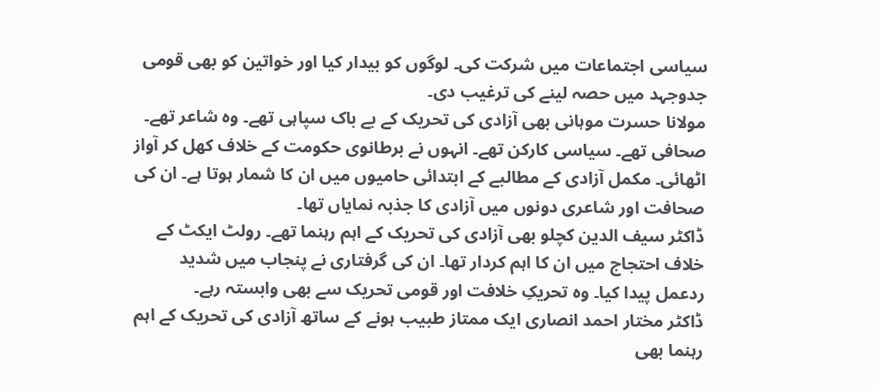سیاسی اجتماعات میں شرکت کی۔ لوگوں کو بیدار کیا اور خواتین کو بھی قومی جدوجہد میں حصہ لینے کی ترغیب دی۔
مولانا حسرت موہانی بھی آزادی کی تحریک کے بے باک سپاہی تھے۔ وہ شاعر تھے۔ صحافی تھے۔ سیاسی کارکن تھے۔ انہوں نے برطانوی حکومت کے خلاف کھل کر آواز اٹھائی۔ مکمل آزادی کے مطالبے کے ابتدائی حامیوں میں ان کا شمار ہوتا ہے۔ ان کی صحافت اور شاعری دونوں میں آزادی کا جذبہ نمایاں تھا۔
ڈاکٹر سیف الدین کچلو بھی آزادی کی تحریک کے اہم رہنما تھے۔ رولٹ ایکٹ کے خلاف احتجاج میں ان کا اہم کردار تھا۔ ان کی گرفتاری نے پنجاب میں شدید ردعمل پیدا کیا۔ وہ تحریکِ خلافت اور قومی تحریک سے بھی وابستہ رہے۔
ڈاکٹر مختار احمد انصاری ایک ممتاز طبیب ہونے کے ساتھ آزادی کی تحریک کے اہم رہنما بھی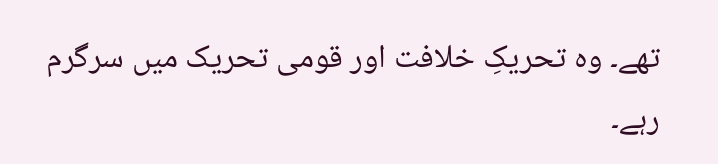تھے۔ وہ تحریکِ خلافت اور قومی تحریک میں سرگرم رہے۔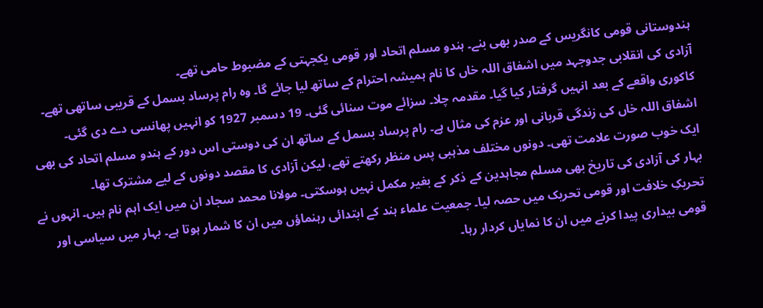ہندوستانی قومی کانگریس کے صدر بھی بنے۔ ہندو مسلم اتحاد اور قومی یکجہتی کے مضبوط حامی تھے۔
آزادی کی انقلابی جدوجہد میں اشفاق اللہ خاں کا نام ہمیشہ احترام کے ساتھ لیا جائے گا۔ وہ رام پرساد بسمل کے قریبی ساتھی تھے۔ کاکوری واقعے کے بعد انہیں گرفتار کیا گیا۔ مقدمہ چلا۔ سزائے موت سنائی گئی۔ 19 دسمبر 1927 کو انہیں پھانسی دے دی گئی۔
اشفاق اللہ خاں کی زندگی قربانی اور عزم کی مثال ہے۔ رام پرساد بسمل کے ساتھ ان کی دوستی اس دور کے ہندو مسلم اتحاد کی بھی ایک خوب صورت علامت تھی۔ دونوں مختلف مذہبی پس منظر رکھتے تھے، لیکن آزادی کا مقصد دونوں کے لیے مشترک تھا۔
بہار کی آزادی کی تاریخ بھی مسلم مجاہدین کے ذکر کے بغیر مکمل نہیں ہوسکتی۔ مولانا محمد سجاد ان میں ایک اہم نام ہیں۔ انہوں نے تحریکِ خلافت اور قومی تحریک میں حصہ لیا۔ جمعیت علماء ہند کے ابتدائی رہنماؤں میں ان کا شمار ہوتا ہے۔ بہار میں سیاسی اور قومی بیداری پیدا کرنے میں ان کا نمایاں کردار رہا۔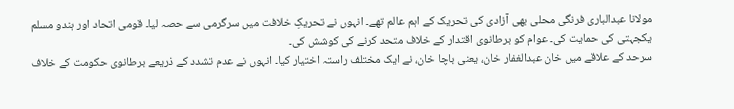مولانا عبدالباری فرنگی محلی بھی آزادی کی تحریک کے اہم عالم تھے۔ انہوں نے تحریکِ خلافت میں سرگرمی سے حصہ لیا۔ قومی اتحاد اور ہندو مسلم یکجہتی کی حمایت کی۔ عوام کو برطانوی اقتدار کے خلاف متحد کرنے کی کوشش کی۔
سرحد کے علاقے میں خان عبدالغفار خان، یعنی باچا خان، نے ایک مختلف راستہ اختیار کیا۔ انہوں نے عدم تشدد کے ذریعے برطانوی حکومت کے خلاف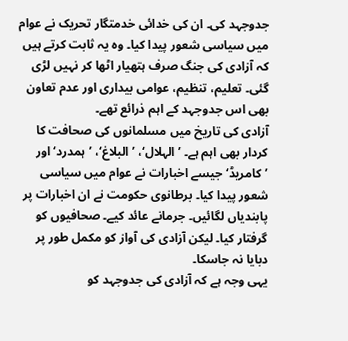جدوجہد کی۔ ان کی خدائی خدمتگار تحریک نے عوام میں سیاسی شعور پیدا کیا۔ وہ یہ ثابت کرتے ہیں کہ آزادی کی جنگ صرف ہتھیار اٹھا کر نہیں لڑی گئی۔ تعلیم، تنظیم، عوامی بیداری اور عدم تعاون بھی اس جدوجہد کے اہم ذرائع تھے۔
آزادی کی تاریخ میں مسلمانوں کی صحافت کا کردار بھی اہم ہے۔ ’الہلال‘، ’البلاغ‘، ’ہمدرد‘ اور ’کامریڈ‘ جیسے اخبارات نے عوام میں سیاسی شعور پیدا کیا۔ برطانوی حکومت نے ان اخبارات پر پابندیاں لگائیں۔ جرمانے عائد کیے۔ صحافیوں کو گرفتار کیا۔ لیکن آزادی کی آواز کو مکمل طور پر دبایا نہ جاسکا۔
یہی وجہ ہے کہ آزادی کی جدوجہد کو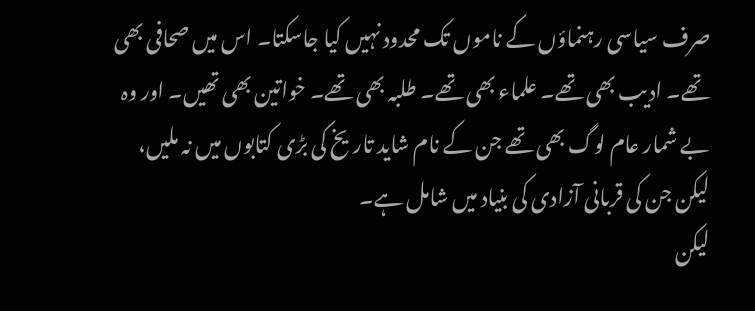صرف سیاسی رہنماؤں کے ناموں تک محدود نہیں کیا جاسکتا۔ اس میں صحافی بھی تھے۔ ادیب بھی تھے۔ علماء بھی تھے۔ طلبہ بھی تھے۔ خواتین بھی تھیں۔ اور وہ بے شمار عام لوگ بھی تھے جن کے نام شاید تاریخ کی بڑی کتابوں میں نہ ملیں، لیکن جن کی قربانی آزادی کی بنیاد میں شامل ہے۔
لیکن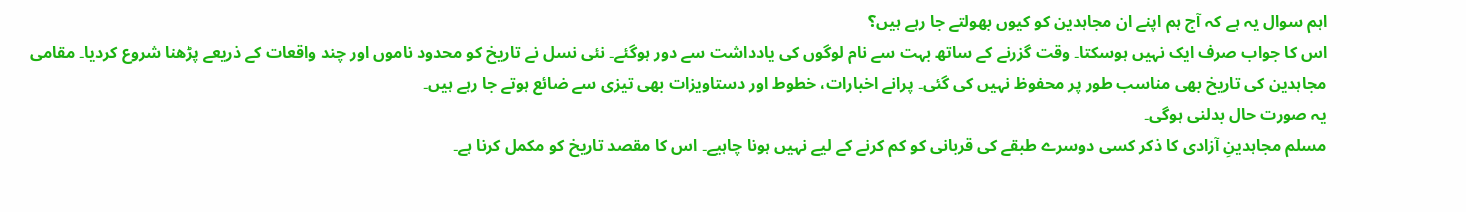اہم سوال یہ ہے کہ آج ہم اپنے ان مجاہدین کو کیوں بھولتے جا رہے ہیں؟
اس کا جواب صرف ایک نہیں ہوسکتا۔ وقت گزرنے کے ساتھ بہت سے نام لوگوں کی یادداشت سے دور ہوگئے۔ نئی نسل نے تاریخ کو محدود ناموں اور چند واقعات کے ذریعے پڑھنا شروع کردیا۔ مقامی مجاہدین کی تاریخ بھی مناسب طور پر محفوظ نہیں کی گئی۔ پرانے اخبارات، خطوط اور دستاویزات بھی تیزی سے ضائع ہوتے جا رہے ہیں۔
یہ صورت حال بدلنی ہوگی۔
مسلم مجاہدینِ آزادی کا ذکر کسی دوسرے طبقے کی قربانی کو کم کرنے کے لیے نہیں ہونا چاہیے۔ اس کا مقصد تاریخ کو مکمل کرنا ہے۔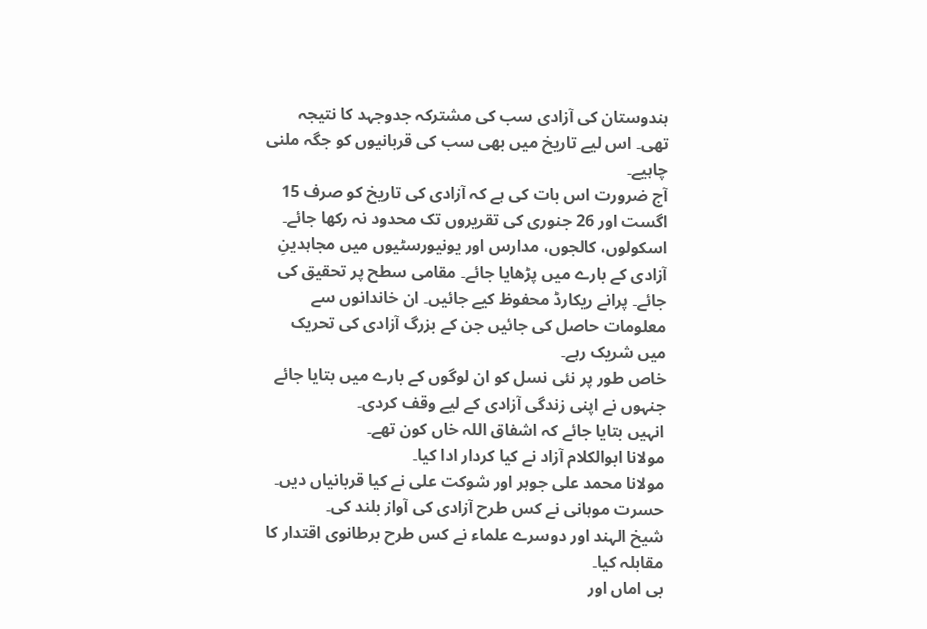ہندوستان کی آزادی سب کی مشترکہ جدوجہد کا نتیجہ تھی۔ اس لیے تاریخ میں بھی سب کی قربانیوں کو جگہ ملنی چاہیے۔
آج ضرورت اس بات کی ہے کہ آزادی کی تاریخ کو صرف 15 اگست اور 26 جنوری کی تقریروں تک محدود نہ رکھا جائے۔ اسکولوں، کالجوں، مدارس اور یونیورسٹیوں میں مجاہدینِ آزادی کے بارے میں پڑھایا جائے۔ مقامی سطح پر تحقیق کی جائے۔ پرانے ریکارڈ محفوظ کیے جائیں۔ ان خاندانوں سے معلومات حاصل کی جائیں جن کے بزرگ آزادی کی تحریک میں شریک رہے۔
خاص طور پر نئی نسل کو ان لوگوں کے بارے میں بتایا جائے جنہوں نے اپنی زندگی آزادی کے لیے وقف کردی۔
انہیں بتایا جائے کہ اشفاق اللہ خاں کون تھے۔
مولانا ابوالکلام آزاد نے کیا کردار ادا کیا۔
مولانا محمد علی جوہر اور شوکت علی نے کیا قربانیاں دیں۔
حسرت موہانی نے کس طرح آزادی کی آواز بلند کی۔
شیخ الہند اور دوسرے علماء نے کس طرح برطانوی اقتدار کا مقابلہ کیا۔
بی اماں اور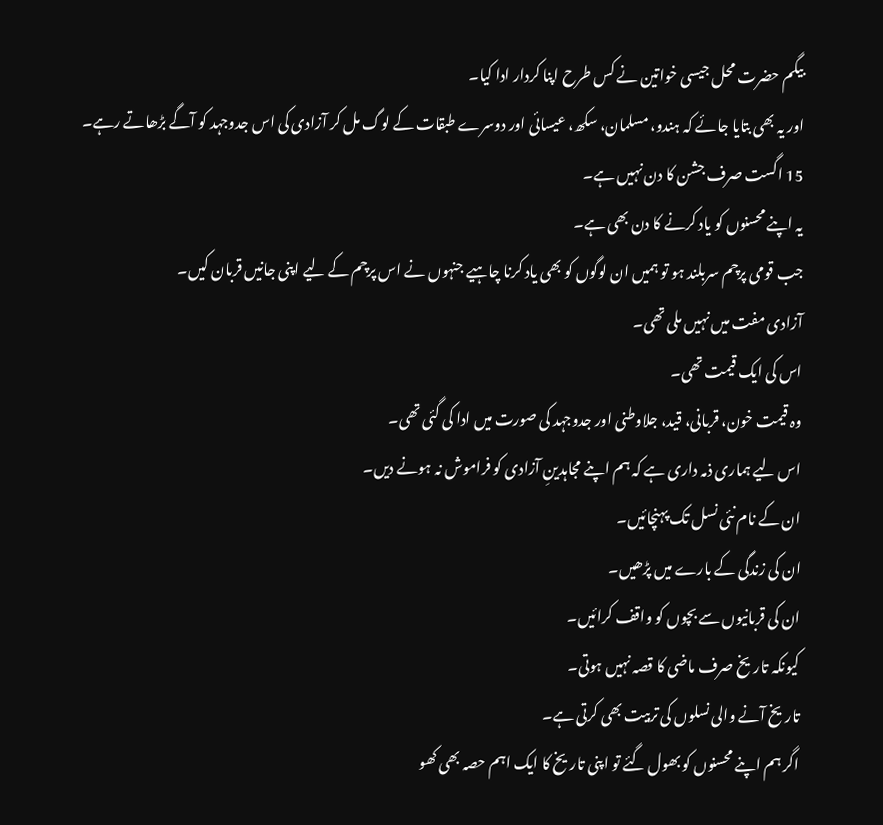بیگم حضرت محل جیسی خواتین نے کس طرح اپنا کردار ادا کیا۔
اور یہ بھی بتایا جائے کہ ہندو، مسلمان، سکھ، عیسائی اور دوسرے طبقات کے لوگ مل کر آزادی کی اس جدوجہد کو آگے بڑھاتے رہے۔
15 اگست صرف جشن کا دن نہیں ہے۔
یہ اپنے محسنوں کو یاد کرنے کا دن بھی ہے۔
جب قومی پرچم سربلند ہو تو ہمیں ان لوگوں کو بھی یاد کرنا چاہیے جنہوں نے اس پرچم کے لیے اپنی جانیں قربان کیں۔
آزادی مفت میں نہیں ملی تھی۔
اس کی ایک قیمت تھی۔
وہ قیمت خون، قربانی، قید، جلاوطنی اور جدوجہد کی صورت میں ادا کی گئی تھی۔
اس لیے ہماری ذمہ داری ہے کہ ہم اپنے مجاہدینِ آزادی کو فراموش نہ ہونے دیں۔
ان کے نام نئی نسل تک پہنچائیں۔
ان کی زندگی کے بارے میں پڑھیں۔
ان کی قربانیوں سے بچوں کو واقف کرائیں۔
کیونکہ تاریخ صرف ماضی کا قصہ نہیں ہوتی۔
تاریخ آنے والی نسلوں کی تربیت بھی کرتی ہے۔
اگر ہم اپنے محسنوں کو بھول گئے تو اپنی تاریخ کا ایک اہم حصہ بھی کھو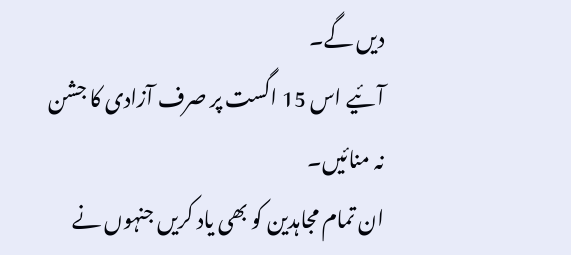دیں گے۔
آئیے اس 15 اگست پر صرف آزادی کا جشن نہ منائیں۔
ان تمام مجاہدین کو بھی یاد کریں جنہوں نے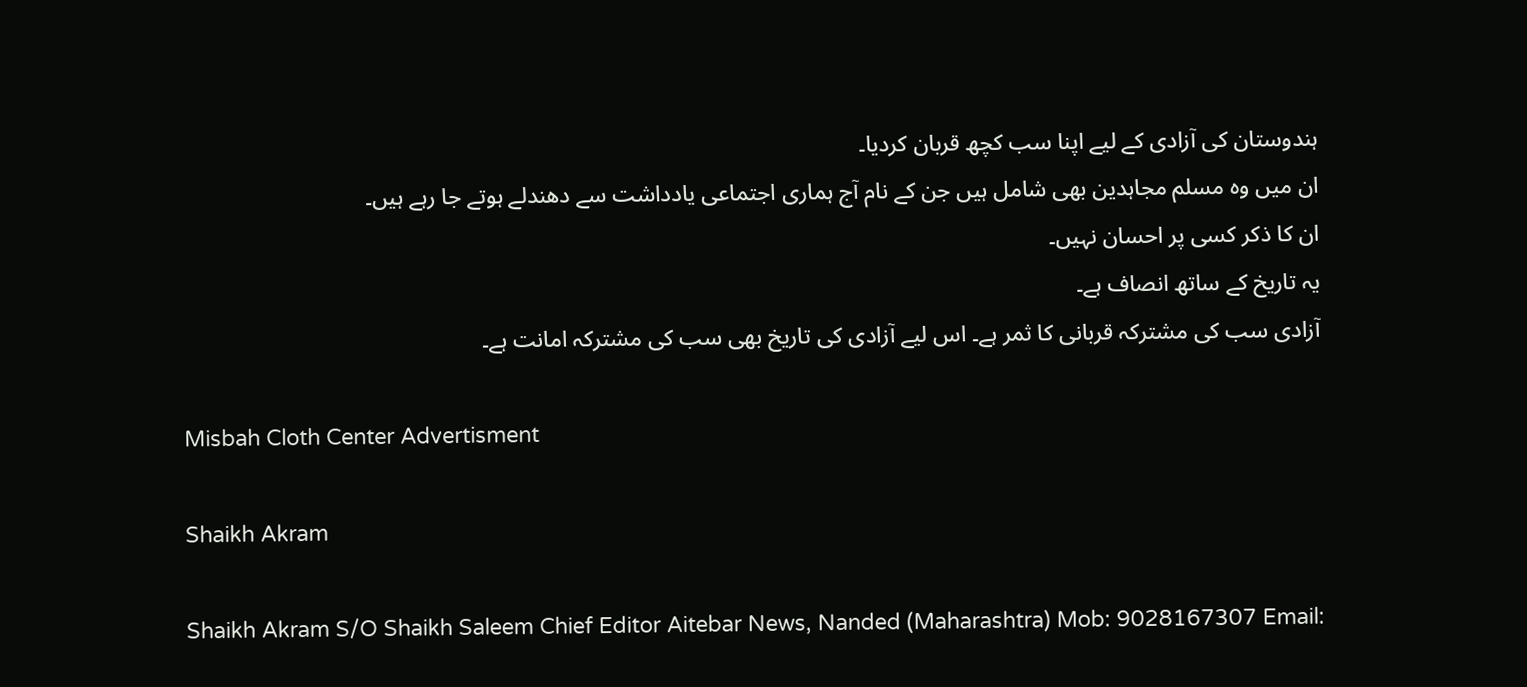ہندوستان کی آزادی کے لیے اپنا سب کچھ قربان کردیا۔
ان میں وہ مسلم مجاہدین بھی شامل ہیں جن کے نام آج ہماری اجتماعی یادداشت سے دھندلے ہوتے جا رہے ہیں۔
ان کا ذکر کسی پر احسان نہیں۔
یہ تاریخ کے ساتھ انصاف ہے۔
آزادی سب کی مشترکہ قربانی کا ثمر ہے۔ اس لیے آزادی کی تاریخ بھی سب کی مشترکہ امانت ہے۔

Misbah Cloth Center Advertisment

Shaikh Akram

Shaikh Akram S/O Shaikh Saleem Chief Editor Aitebar News, Nanded (Maharashtra) Mob: 9028167307 Email: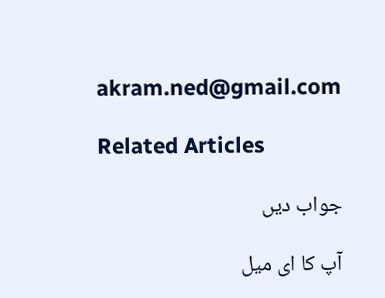akram.ned@gmail.com

Related Articles

جواب دیں

آپ کا ای میل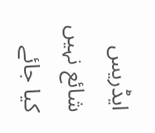ایڈریس شائع نہیں کیا جائے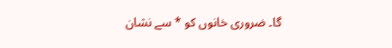گا۔ ضروری خانوں کو * سے نشان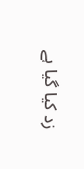زد کیا گیا ہے